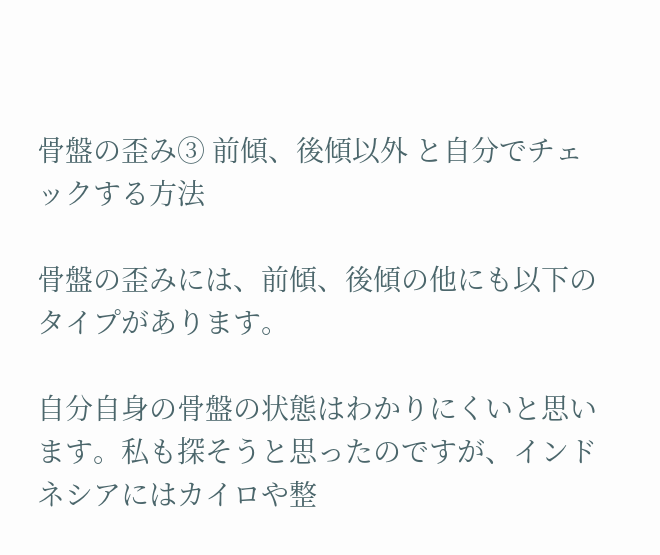骨盤の歪み③ 前傾、後傾以外 と自分でチェックする方法

骨盤の歪みには、前傾、後傾の他にも以下のタイプがあります。

自分自身の骨盤の状態はわかりにくいと思います。私も探そうと思ったのですが、インドネシアにはカイロや整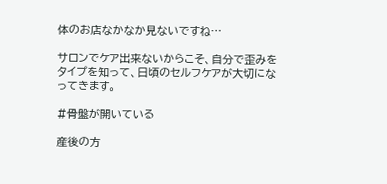体のお店なかなか見ないですね…

サロンでケア出来ないからこそ、自分で歪みをタイプを知って、日頃のセルフケアが大切になってきます。

#骨盤が開いている

産後の方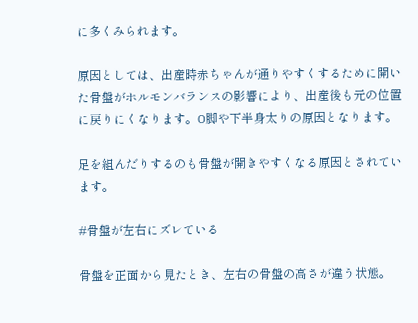に多くみられます。

原因としては、出産時赤ちゃんが通りやすくするために開いた骨盤がホルモンバランスの影響により、出産後も元の位置に戻りにくなります。O脚や下半身太りの原因となります。

足を組んだりするのも骨盤が開きやすくなる原因とされています。

#骨盤が左右にズレている

骨盤を正面から見たとき、左右の骨盤の高さが違う状態。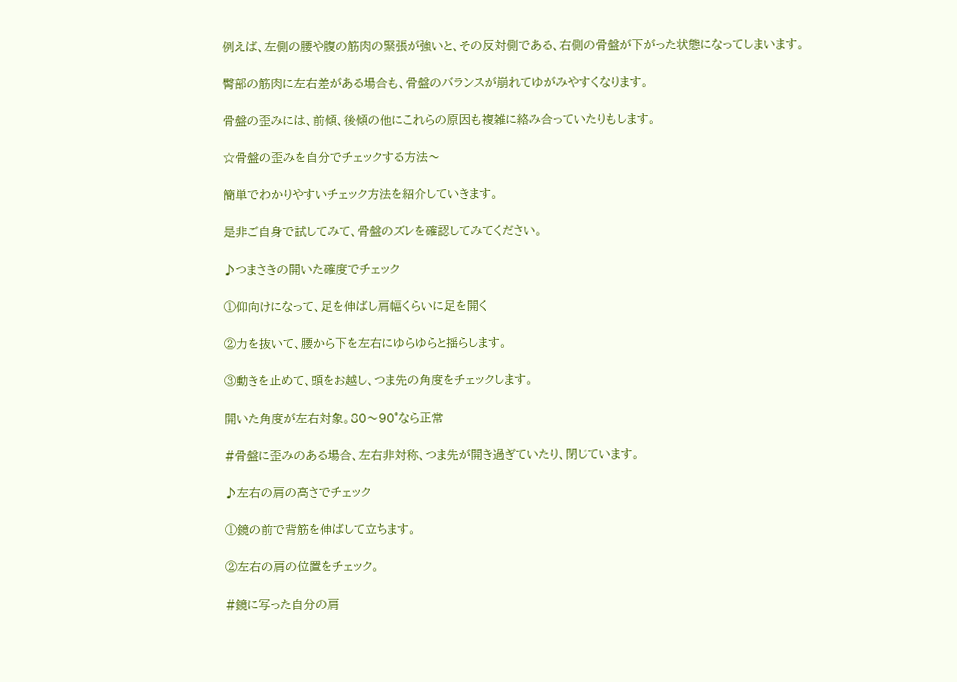例えば、左側の腰や腹の筋肉の緊張が強いと、その反対側である、右側の骨盤が下がった状態になってしまいます。

臀部の筋肉に左右差がある場合も、骨盤のバランスが崩れてゆがみやすくなります。

骨盤の歪みには、前傾、後傾の他にこれらの原因も複雑に絡み合っていたりもします。

☆骨盤の歪みを自分でチェックする方法〜

簡単でわかりやすいチェック方法を紹介していきます。

是非ご自身で試してみて、骨盤のズレを確認してみてください。

♪つまさきの開いた確度でチェック

①仰向けになって、足を伸ばし肩幅くらいに足を開く

②力を抜いて、腰から下を左右にゆらゆらと揺らします。

③動きを止めて、頭をお越し、つま先の角度をチェックします。

開いた角度が左右対象。80〜90°なら正常

#骨盤に歪みのある場合、左右非対称、つま先が開き過ぎていたり、閉じています。

♪左右の肩の高さでチェック

①鏡の前で背筋を伸ばして立ちます。

②左右の肩の位置をチェック。

#鏡に写った自分の肩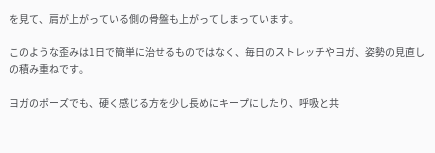を見て、肩が上がっている側の骨盤も上がってしまっています。

このような歪みは1日で簡単に治せるものではなく、毎日のストレッチやヨガ、姿勢の見直しの積み重ねです。

ヨガのポーズでも、硬く感じる方を少し長めにキープにしたり、呼吸と共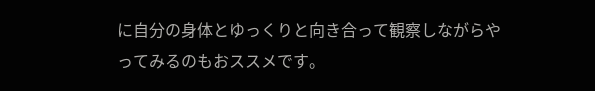に自分の身体とゆっくりと向き合って観察しながらやってみるのもおススメです。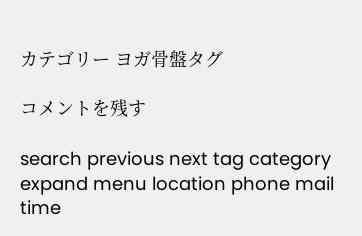カテゴリー ヨガ骨盤タグ

コメントを残す

search previous next tag category expand menu location phone mail time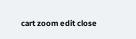cart zoom edit close